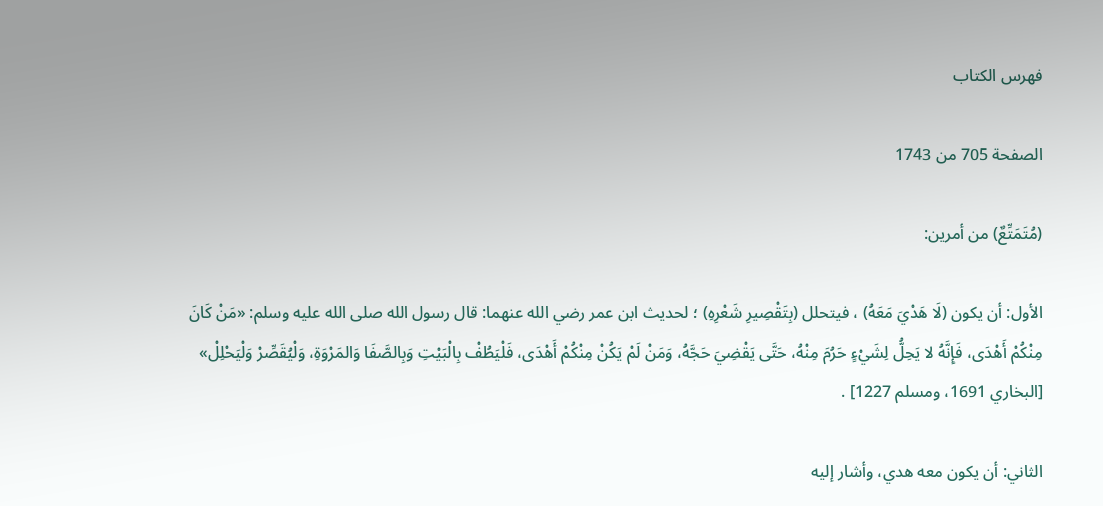فهرس الكتاب

الصفحة 705 من 1743

(مُتَمَتِّعٌ) من أمرين:

الأول: أن يكون (لَا هَدْيَ مَعَهُ) ، فيتحلل (بِتَقْصِيرِ شَعْرِهِ) ؛ لحديث ابن عمر رضي الله عنهما: قال رسول الله صلى الله عليه وسلم: «مَنْ كَانَ مِنْكُمْ أَهْدَى، فَإِنَّهُ لا يَحِلُّ لِشَيْءٍ حَرُمَ مِنْهُ، حَتَّى يَقْضِيَ حَجَّهُ، وَمَنْ لَمْ يَكُنْ مِنْكُمْ أَهْدَى، فَلْيَطُفْ بِالْبَيْتِ وَبِالصَّفَا وَالمَرْوَةِ، وَلْيُقَصِّرْ وَلْيَحْلِلْ» [البخاري 1691، ومسلم 1227] .

الثاني: أن يكون معه هدي، وأشار إليه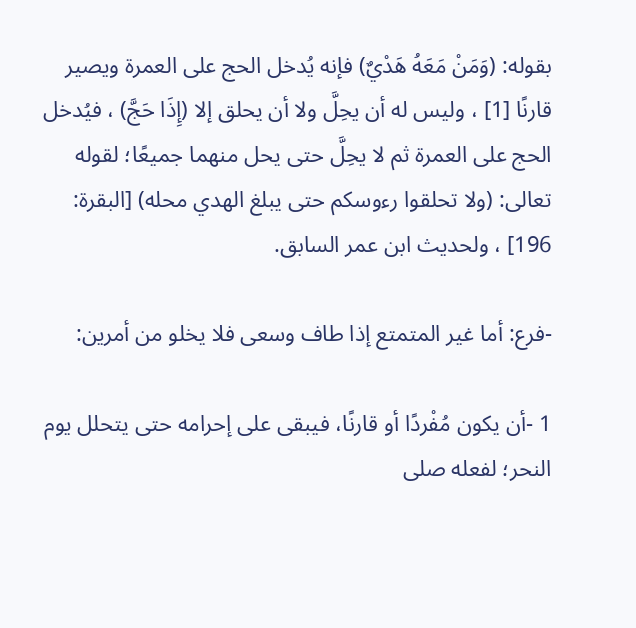بقوله: (وَمَنْ مَعَهُ هَدْيٌ) فإنه يُدخل الحج على العمرة ويصير قارنًا [1] ، وليس له أن يحِلَّ ولا أن يحلق إلا (إِذَا حَجَّ) ، فيُدخل الحج على العمرة ثم لا يحِلَّ حتى يحل منهما جميعًا؛ لقوله تعالى: (ولا تحلقوا رءوسكم حتى يبلغ الهدي محله) [البقرة: 196] ، ولحديث ابن عمر السابق.

-فرع: أما غير المتمتع إذا طاف وسعى فلا يخلو من أمرين:

1 -أن يكون مُفْردًا أو قارنًا، فيبقى على إحرامه حتى يتحلل يوم النحر؛ لفعله صلى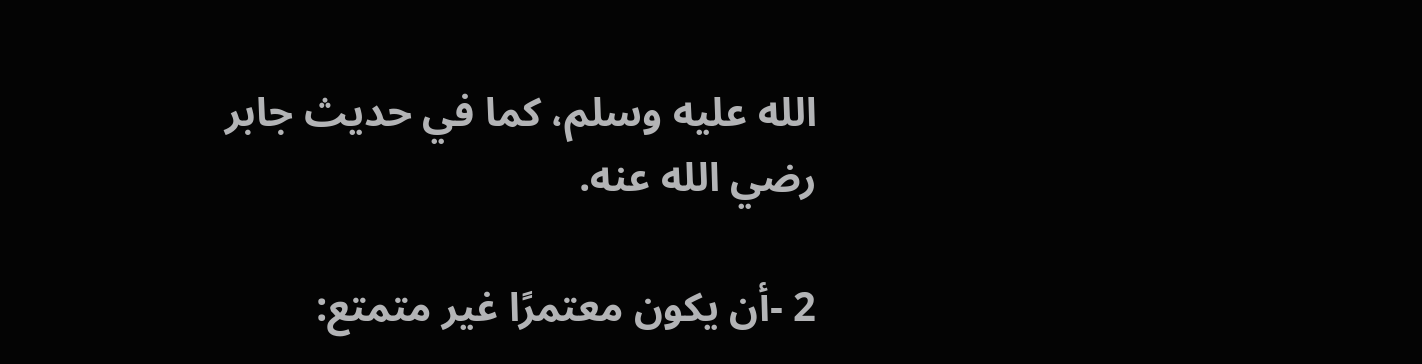الله عليه وسلم، كما في حديث جابر رضي الله عنه.

2 -أن يكون معتمرًا غير متمتع: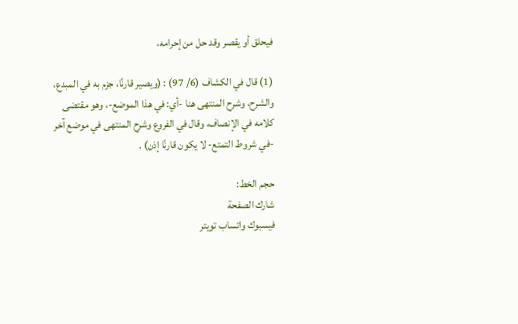فيحلق أو يقصر وقد حل من إحرامه،

(1) قال في الكشاف (6/ 97) : (ويصير قارنًا، جزم به في المبدع، والشرح، وشرح المنتهى هنا -أي: في هذا الموضع-، وهو مقتضى كلامه في الإنصاف، وقال في الفروع وشرح المنتهى في موضع آخر -في شروط التمتع- لا يكون قارنًا إذن) .

حجم الخط:
شارك الصفحة
فيسبوك واتساب تويتر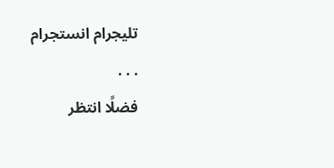تليجرام انستجرام
. . .
فضلًا انتظر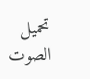تحميل الصوت